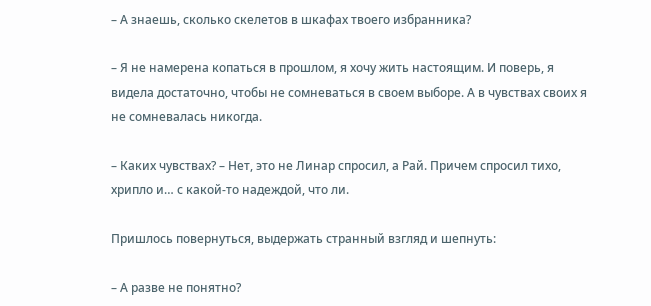– А знаешь, сколько скелетов в шкафах твоего избранника?

– Я не намерена копаться в прошлом, я хочу жить настоящим. И поверь, я видела достаточно, чтобы не сомневаться в своем выборе. А в чувствах своих я не сомневалась никогда.

– Каких чувствах? – Нет, это не Линар спросил, а Рай. Причем спросил тихо, хрипло и… с какой-то надеждой, что ли.

Пришлось повернуться, выдержать странный взгляд и шепнуть:

– А разве не понятно?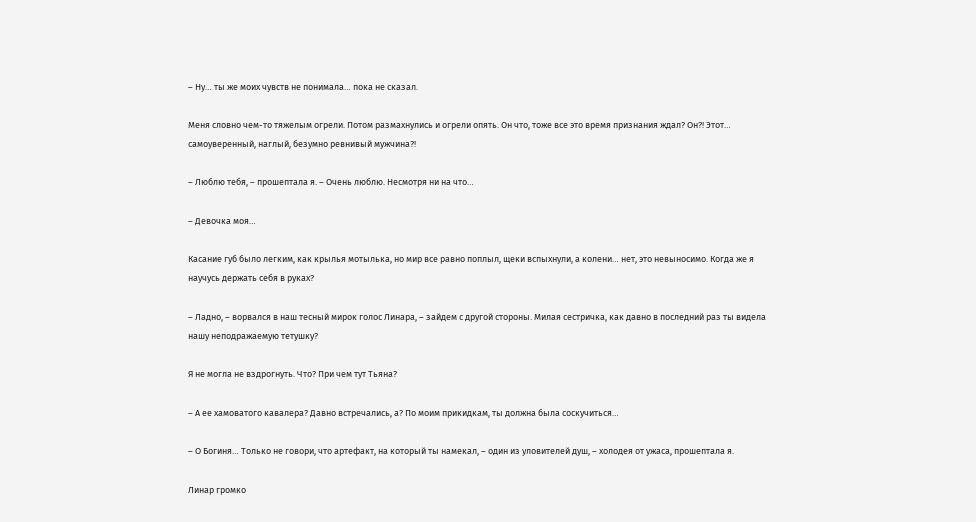– Ну… ты же моих чувств не понимала… пока не сказал.

Меня словно чем-то тяжелым огрели. Потом размахнулись и огрели опять. Он что, тоже все это время признания ждал? Он?! Этот… самоуверенный, наглый, безумно ревнивый мужчина?!

– Люблю тебя, – прошептала я. – Очень люблю. Несмотря ни на что…

– Девочка моя…

Касание губ было легким, как крылья мотылька, но мир все равно поплыл, щеки вспыхнули, а колени… нет, это невыносимо. Когда же я научусь держать себя в руках?

– Ладно, – ворвался в наш тесный мирок голос Линара, – зайдем с другой стороны. Милая сестричка, как давно в последний раз ты видела нашу неподражаемую тетушку?

Я не могла не вздрогнуть. Что? При чем тут Тьяна?

– А ее хамоватого кавалера? Давно встречались, а? По моим прикидкам, ты должна была соскучиться…

– О Богиня… Только не говори, что артефакт, на который ты намекал, – один из уловителей душ, – холодея от ужаса, прошептала я.

Линар громко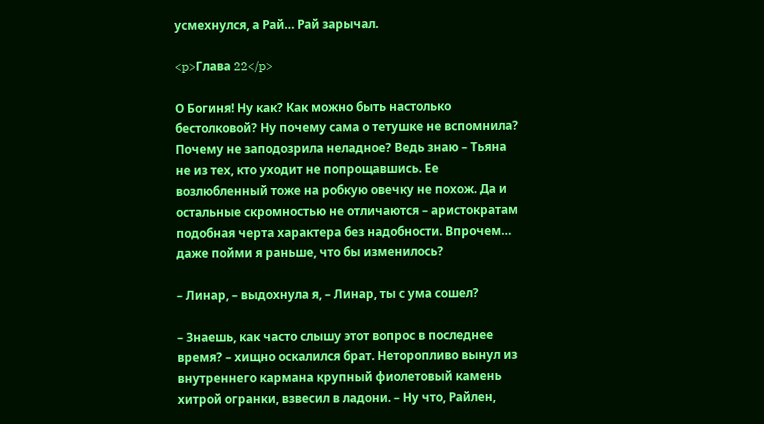усмехнулся, а Рай… Рай зарычал.

<p>Глава 22</p>

О Богиня! Ну как? Как можно быть настолько бестолковой? Ну почему сама о тетушке не вспомнила? Почему не заподозрила неладное? Ведь знаю – Тьяна не из тех, кто уходит не попрощавшись. Ее возлюбленный тоже на робкую овечку не похож. Да и остальные скромностью не отличаются – аристократам подобная черта характера без надобности. Впрочем… даже пойми я раньше, что бы изменилось?

– Линар, – выдохнула я, – Линар, ты с ума сошел?

– Знаешь, как часто слышу этот вопрос в последнее время? – хищно оскалился брат. Неторопливо вынул из внутреннего кармана крупный фиолетовый камень хитрой огранки, взвесил в ладони. – Ну что, Райлен,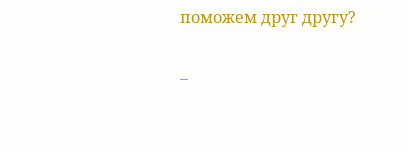поможем друг другу?

–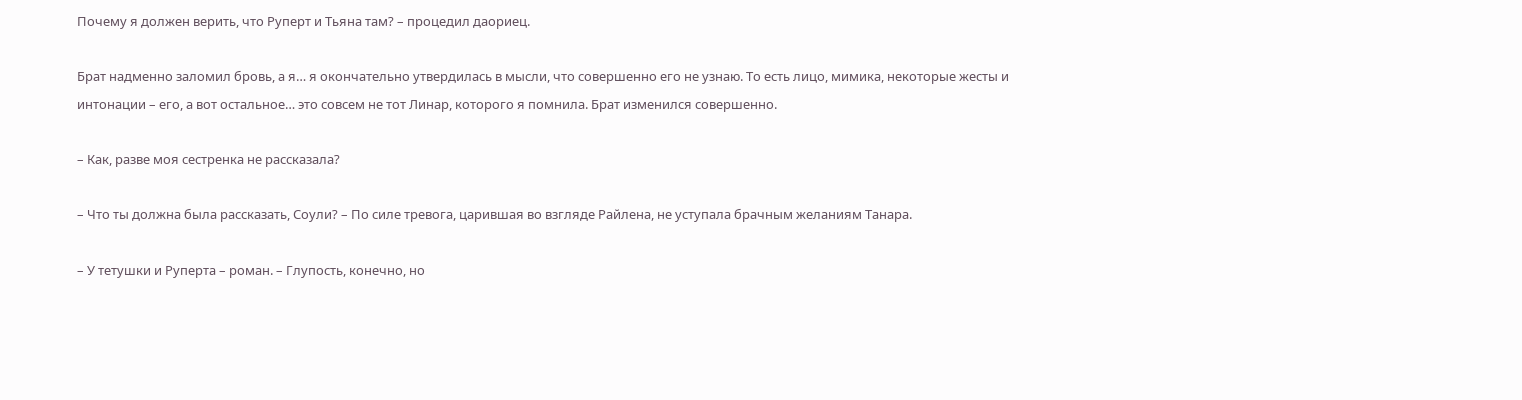Почему я должен верить, что Руперт и Тьяна там? – процедил даориец.

Брат надменно заломил бровь, а я… я окончательно утвердилась в мысли, что совершенно его не узнаю. То есть лицо, мимика, некоторые жесты и интонации – его, а вот остальное… это совсем не тот Линар, которого я помнила. Брат изменился совершенно.

– Как, разве моя сестренка не рассказала?

– Что ты должна была рассказать, Соули? – По силе тревога, царившая во взгляде Райлена, не уступала брачным желаниям Танара.

– У тетушки и Руперта – роман. – Глупость, конечно, но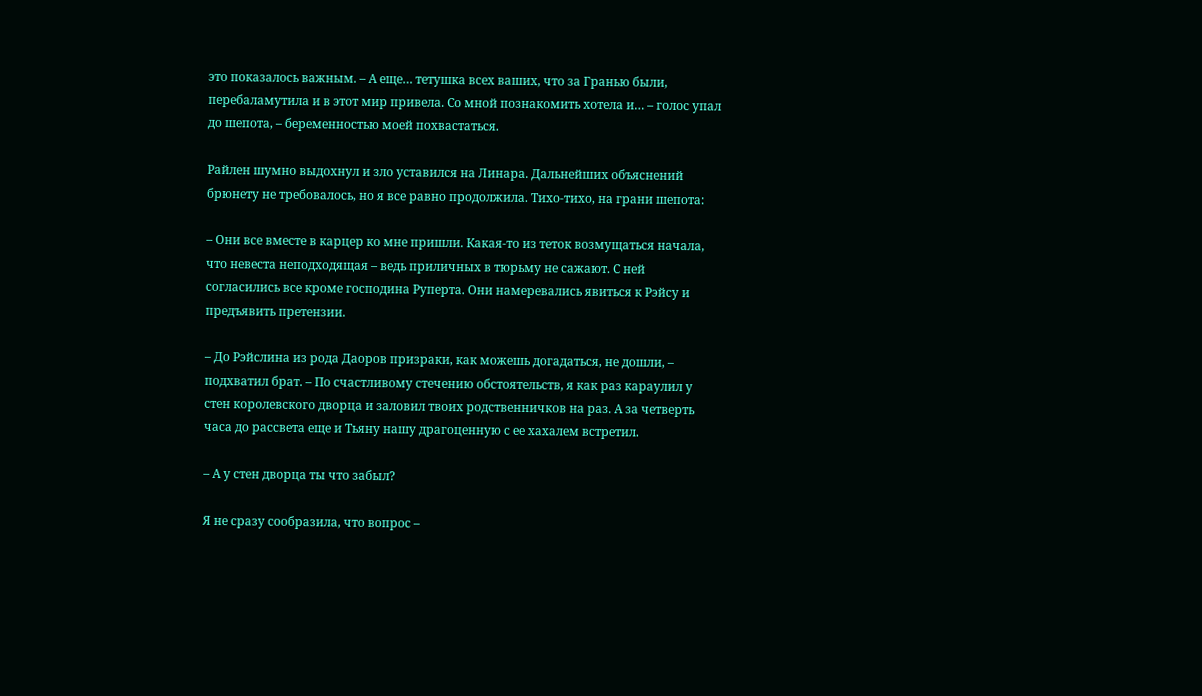это показалось важным. – А еще… тетушка всех ваших, что за Гранью были, перебаламутила и в этот мир привела. Со мной познакомить хотела и… – голос упал до шепота, – беременностью моей похвастаться.

Райлен шумно выдохнул и зло уставился на Линара. Дальнейших объяснений брюнету не требовалось, но я все равно продолжила. Тихо-тихо, на грани шепота:

– Они все вместе в карцер ко мне пришли. Какая-то из теток возмущаться начала, что невеста неподходящая – ведь приличных в тюрьму не сажают. С ней согласились все кроме господина Руперта. Они намеревались явиться к Рэйсу и предъявить претензии.

– До Рэйслина из рода Даоров призраки, как можешь догадаться, не дошли, – подхватил брат. – По счастливому стечению обстоятельств, я как раз караулил у стен королевского дворца и заловил твоих родственничков на раз. А за четверть часа до рассвета еще и Тьяну нашу драгоценную с ее хахалем встретил.

– А у стен дворца ты что забыл?

Я не сразу сообразила, что вопрос –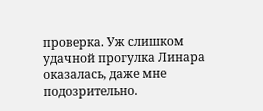проверка. Уж слишком удачной прогулка Линара оказалась, даже мне подозрительно.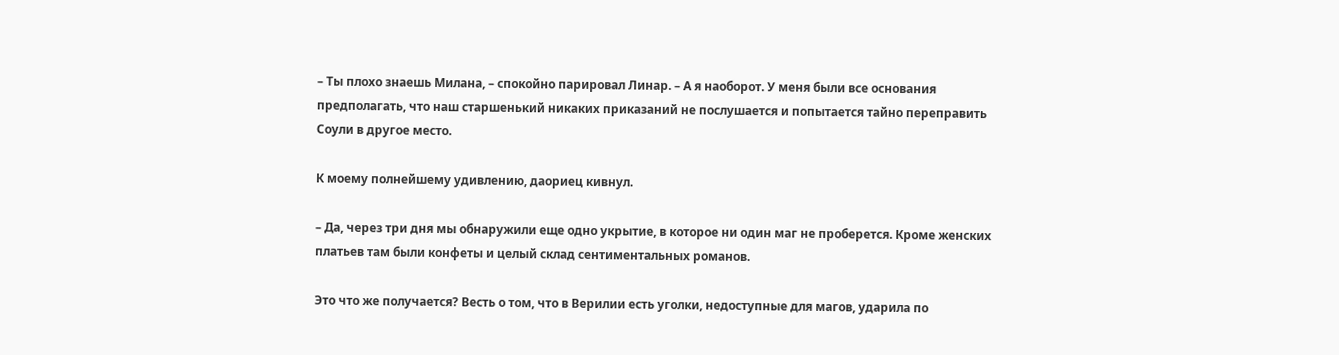– Ты плохо знаешь Милана, – спокойно парировал Линар. – А я наоборот. У меня были все основания предполагать, что наш старшенький никаких приказаний не послушается и попытается тайно переправить Соули в другое место.

К моему полнейшему удивлению, даориец кивнул.

– Да, через три дня мы обнаружили еще одно укрытие, в которое ни один маг не проберется. Кроме женских платьев там были конфеты и целый склад сентиментальных романов.

Это что же получается? Весть о том, что в Верилии есть уголки, недоступные для магов, ударила по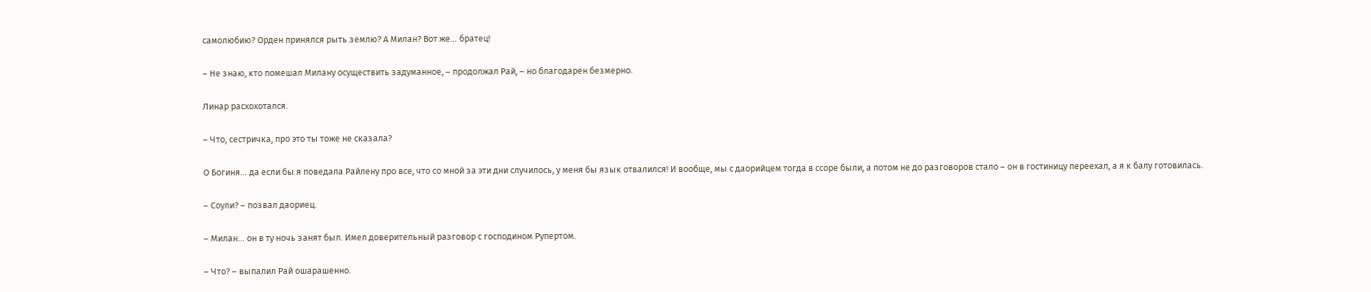самолюбию? Орден принялся рыть землю? А Милан? Вот же… братец!

– Не знаю, кто помешал Милану осуществить задуманное, – продолжал Рай, – но благодарен безмерно.

Линар расхохотался.

– Что, сестричка, про это ты тоже не сказала?

О Богиня… да если бы я поведала Райлену про все, что со мной за эти дни случилось, у меня бы язык отвалился! И вообще, мы с даорийцем тогда в ссоре были, а потом не до разговоров стало – он в гостиницу переехал, а я к балу готовилась.

– Соули? – позвал даориец.

– Милан… он в ту ночь занят был. Имел доверительный разговор с господином Рупертом.

– Что? – выпалил Рай ошарашенно.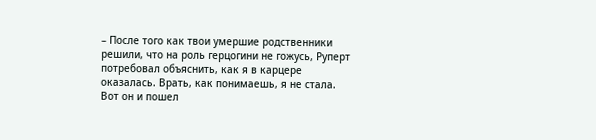– После того как твои умершие родственники решили, что на роль герцогини не гожусь, Руперт потребовал объяснить, как я в карцере оказалась. Врать, как понимаешь, я не стала. Вот он и пошел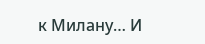к Милану… И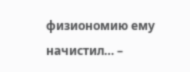физиономию ему начистил… –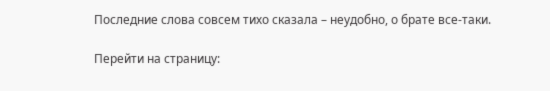Последние слова совсем тихо сказала – неудобно, о брате все-таки.

Перейти на страницу: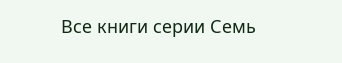Все книги серии Семь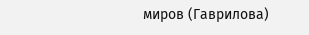миров (Гаврилова)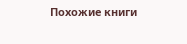Похожие книги